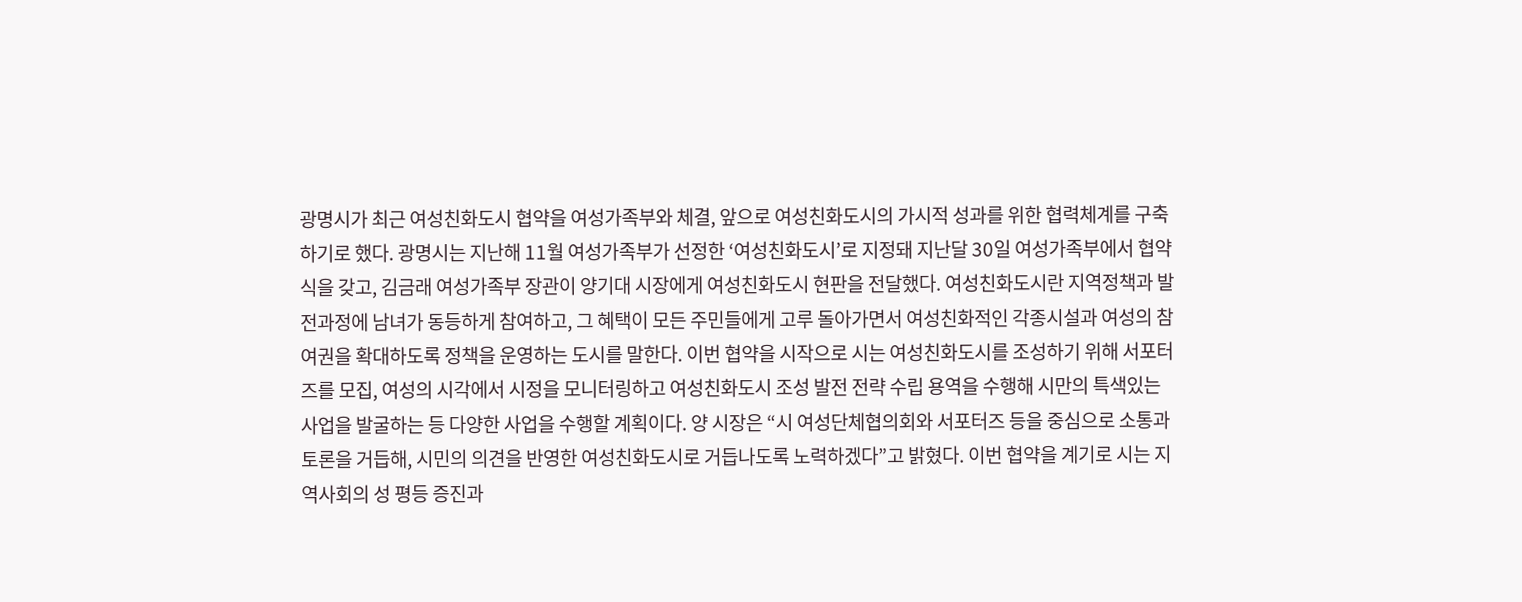광명시가 최근 여성친화도시 협약을 여성가족부와 체결, 앞으로 여성친화도시의 가시적 성과를 위한 협력체계를 구축하기로 했다. 광명시는 지난해 11월 여성가족부가 선정한 ‘여성친화도시’로 지정돼 지난달 30일 여성가족부에서 협약식을 갖고, 김금래 여성가족부 장관이 양기대 시장에게 여성친화도시 현판을 전달했다. 여성친화도시란 지역정책과 발전과정에 남녀가 동등하게 참여하고, 그 혜택이 모든 주민들에게 고루 돌아가면서 여성친화적인 각종시설과 여성의 참여권을 확대하도록 정책을 운영하는 도시를 말한다. 이번 협약을 시작으로 시는 여성친화도시를 조성하기 위해 서포터즈를 모집, 여성의 시각에서 시정을 모니터링하고 여성친화도시 조성 발전 전략 수립 용역을 수행해 시만의 특색있는 사업을 발굴하는 등 다양한 사업을 수행할 계획이다. 양 시장은 “시 여성단체협의회와 서포터즈 등을 중심으로 소통과 토론을 거듭해, 시민의 의견을 반영한 여성친화도시로 거듭나도록 노력하겠다”고 밝혔다. 이번 협약을 계기로 시는 지역사회의 성 평등 증진과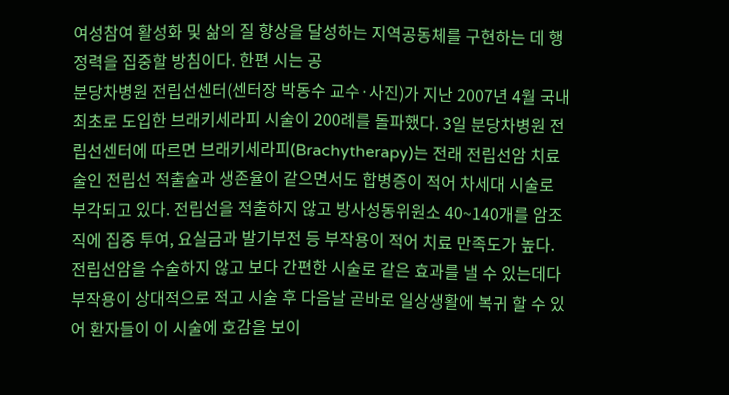여성참여 활성화 및 삶의 질 향상을 달성하는 지역공동체를 구현하는 데 행정력을 집중할 방침이다. 한편 시는 공
분당차병원 전립선센터(센터장 박동수 교수·사진)가 지난 2007년 4월 국내 최초로 도입한 브래키세라피 시술이 200례를 돌파했다. 3일 분당차병원 전립선센터에 따르면 브래키세라피(Brachytherapy)는 전래 전립선암 치료술인 전립선 적출술과 생존율이 같으면서도 합병증이 적어 차세대 시술로 부각되고 있다. 전립선을 적출하지 않고 방사성동위원소 40~140개를 암조직에 집중 투여, 요실금과 발기부전 등 부작용이 적어 치료 만족도가 높다. 전립선암을 수술하지 않고 보다 간편한 시술로 같은 효과를 낼 수 있는데다 부작용이 상대적으로 적고 시술 후 다음날 곧바로 일상생활에 복귀 할 수 있어 환자들이 이 시술에 호감을 보이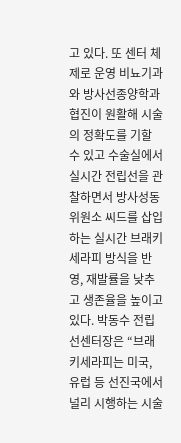고 있다. 또 센터 체제로 운영 비뇨기과와 방사선종양학과 협진이 원활해 시술의 정확도를 기할 수 있고 수술실에서 실시간 전립선을 관찰하면서 방사성동위원소 씨드를 삽입하는 실시간 브래키세라피 방식을 반영, 재발률을 낮추고 생존율을 높이고 있다. 박동수 전립선센터장은 “브래키세라피는 미국, 유럽 등 선진국에서 널리 시행하는 시술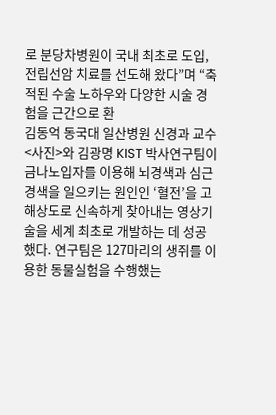로 분당차병원이 국내 최초로 도입, 전립선암 치료를 선도해 왔다”며 “축적된 수술 노하우와 다양한 시술 경험을 근간으로 환
김동억 동국대 일산병원 신경과 교수<사진>와 김광명 KIST 박사연구팀이 금나노입자를 이용해 뇌경색과 심근경색을 일으키는 원인인 ‘혈전’을 고해상도로 신속하게 찾아내는 영상기술을 세계 최초로 개발하는 데 성공했다. 연구팀은 127마리의 생쥐를 이용한 동물실험을 수행했는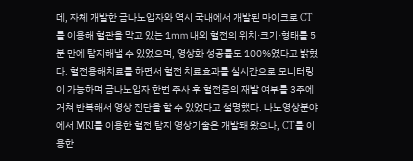데, 자체 개발한 금나노입자와 역시 국내에서 개발된 마이크로 CT를 이용해 혈관을 막고 있는 1㎜ 내외 혈전의 위치·크기·형태를 5분 만에 탐지해낼 수 있었으며, 영상화 성공률도 100%였다고 밝혔다. 혈전용해치료를 하면서 혈전 치료효과를 실시간으로 모니터링이 가능하며 금나노입자 한번 주사 후 혈전증의 재발 여부를 3주에 거쳐 반복해서 영상 진단을 할 수 있었다고 설명했다. 나노영상분야에서 MRI를 이용한 혈전 탐지 영상기술은 개발돼 왔으나, CT를 이용한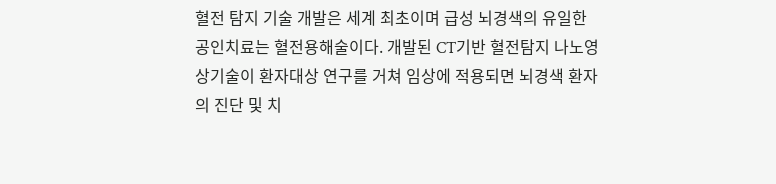혈전 탐지 기술 개발은 세계 최초이며 급성 뇌경색의 유일한 공인치료는 혈전용해술이다. 개발된 CT기반 혈전탐지 나노영상기술이 환자대상 연구를 거쳐 임상에 적용되면 뇌경색 환자의 진단 및 치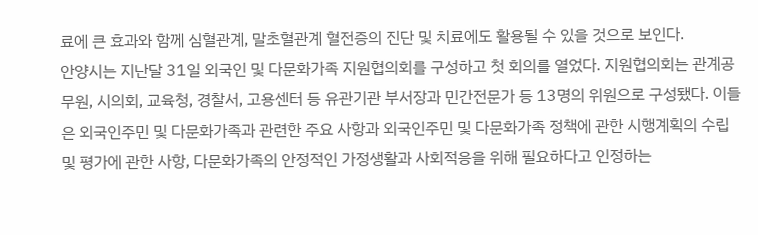료에 큰 효과와 함께 심혈관계, 말초혈관계 혈전증의 진단 및 치료에도 활용될 수 있을 것으로 보인다.
안양시는 지난달 31일 외국인 및 다문화가족 지원협의회를 구성하고 첫 회의를 열었다. 지원협의회는 관계공무원, 시의회, 교육청, 경찰서, 고용센터 등 유관기관 부서장과 민간전문가 등 13명의 위원으로 구성됐다. 이들은 외국인주민 및 다문화가족과 관련한 주요 사항과 외국인주민 및 다문화가족 정책에 관한 시행계획의 수립 및 평가에 관한 사항, 다문화가족의 안정적인 가정생활과 사회적응을 위해 필요하다고 인정하는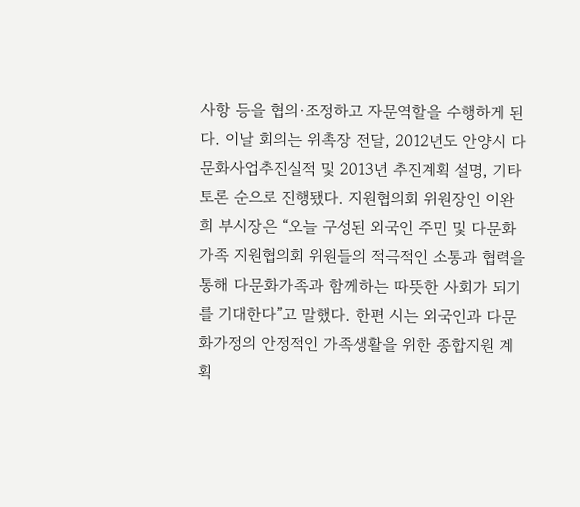사항 등을 협의·조정하고 자문역할을 수행하게 된다. 이날 회의는 위촉장 전달, 2012년도 안양시 다문화사업추진실적 및 2013년 추진계획 설명, 기타 토론 순으로 진행됐다. 지원협의회 위원장인 이완희 부시장은 “오늘 구성된 외국인 주민 및 다문화가족 지원협의회 위원들의 적극적인 소통과 협력을 통해 다문화가족과 함께하는 따뜻한 사회가 되기를 기대한다”고 말했다. 한편 시는 외국인과 다문화가정의 안정적인 가족생활을 위한 종합지원 계획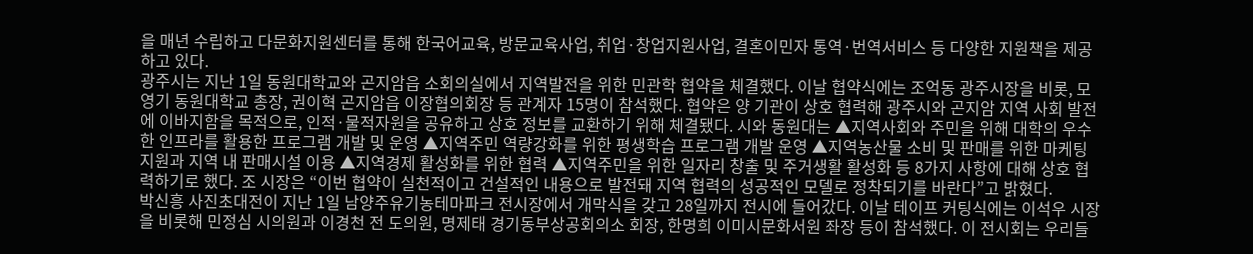을 매년 수립하고 다문화지원센터를 통해 한국어교육, 방문교육사업, 취업·창업지원사업, 결혼이민자 통역·번역서비스 등 다양한 지원책을 제공하고 있다.
광주시는 지난 1일 동원대학교와 곤지암읍 소회의실에서 지역발전을 위한 민관학 협약을 체결했다. 이날 협약식에는 조억동 광주시장을 비롯, 모영기 동원대학교 총장, 권이혁 곤지암읍 이장협의회장 등 관계자 15명이 참석했다. 협약은 양 기관이 상호 협력해 광주시와 곤지암 지역 사회 발전에 이바지함을 목적으로, 인적·물적자원을 공유하고 상호 정보를 교환하기 위해 체결됐다. 시와 동원대는 ▲지역사회와 주민을 위해 대학의 우수한 인프라를 활용한 프로그램 개발 및 운영 ▲지역주민 역량강화를 위한 평생학습 프로그램 개발 운영 ▲지역농산물 소비 및 판매를 위한 마케팅 지원과 지역 내 판매시설 이용 ▲지역경제 활성화를 위한 협력 ▲지역주민을 위한 일자리 창출 및 주거생활 활성화 등 8가지 사항에 대해 상호 협력하기로 했다. 조 시장은 “이번 협약이 실천적이고 건설적인 내용으로 발전돼 지역 협력의 성공적인 모델로 정착되기를 바란다”고 밝혔다.
박신흥 사진초대전이 지난 1일 남양주유기농테마파크 전시장에서 개막식을 갖고 28일까지 전시에 들어갔다. 이날 테이프 커팅식에는 이석우 시장을 비롯해 민정심 시의원과 이경천 전 도의원, 명제태 경기동부상공회의소 회장, 한명희 이미시문화서원 좌장 등이 참석했다. 이 전시회는 우리들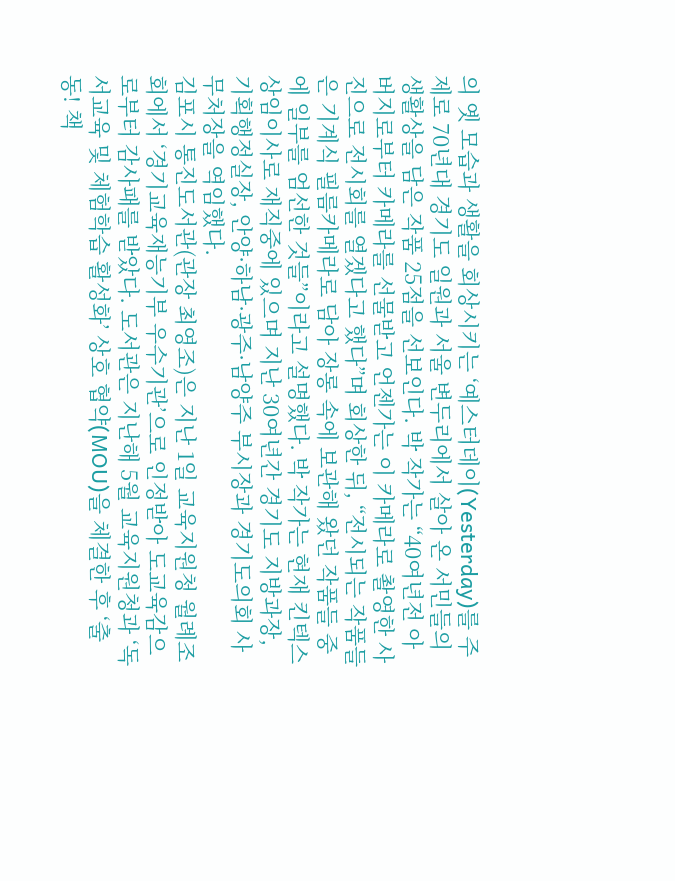의 옛 모습과 생활을 회상시키는 ‘예스터데이(Yesterday)를 주제로 70년대 경기도 일원과 서울 변두리에서 살아 온 서민들의 생활상을 담은 작품 25점을 선보인다. 박 작가는 “40여년전 아버지로부터 카메라를 선물받고 언젠가는 이 카메라로 촬영한 사진으로 전시회를 열겠다고 했다”며 회상한 뒤, “전시되는 작품들은 기계식 필름카메라로 담아 장롱 속에 보관해 왔던 작품들 중에 일부를 엄선한 것들”이라고 설명했다. 박 작가는 현재 킨텍스 상임이사로 재직중에 있으며 지난 30여년간 경기도 지방과장, 기획행정실장, 안양·하남·광주·남양주 부시장과 경기도의회 사무처장을 역임했다.
김포시 통진도서관(관장 최영조)은 지난 1일 교육지원청 월례조회에서 ‘경기교육재능기부 우수기관’으로 인정받아 도교육감으로부터 감사패를 받았다. 도서관은 지난해 5월 교육지원청과 ‘독서교육 및 체험학습 활성화’ 상호 협약(MOU)을 체결한 후 ‘출동! 책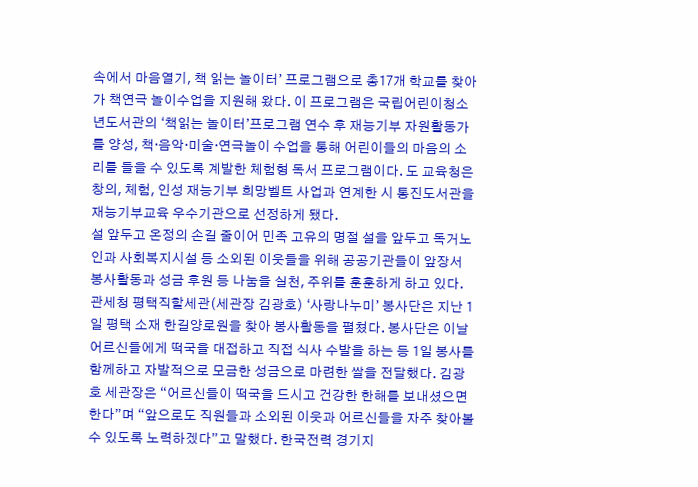속에서 마음열기, 책 읽는 놀이터’ 프로그램으로 총17개 학교를 찾아가 책연극 놀이수업을 지원해 왔다. 이 프로그램은 국립어린이청소년도서관의 ‘책읽는 놀이터’프로그램 연수 후 재능기부 자원활동가를 양성, 책·음악·미술·연극놀이 수업을 통해 어린이들의 마음의 소리를 들을 수 있도록 계발한 체험형 독서 프로그램이다. 도 교육청은 창의, 체험, 인성 재능기부 희망벨트 사업과 연계한 시 통진도서관을 재능기부교육 우수기관으로 선정하게 됐다.
설 앞두고 온정의 손길 줄이어 민족 고유의 명절 설을 앞두고 독거노인과 사회복지시설 등 소외된 이웃들을 위해 공공기관들이 앞장서 봉사활동과 성금 후원 등 나눔을 실천, 주위를 훈훈하게 하고 있다. 관세청 평택직할세관(세관장 김광호) ‘사랑나누미’ 봉사단은 지난 1일 평택 소재 한길양로원을 찾아 봉사활동을 펼쳤다. 봉사단은 이날 어르신들에게 떡국을 대접하고 직접 식사 수발을 하는 등 1일 봉사를 함께하고 자발적으로 모금한 성금으로 마련한 쌀을 전달했다. 김광호 세관장은 “어르신들이 떡국을 드시고 건강한 한해를 보내셨으면 한다”며 “앞으로도 직원들과 소외된 이웃과 어르신들을 자주 찾아볼 수 있도록 노력하겠다”고 말했다. 한국전력 경기지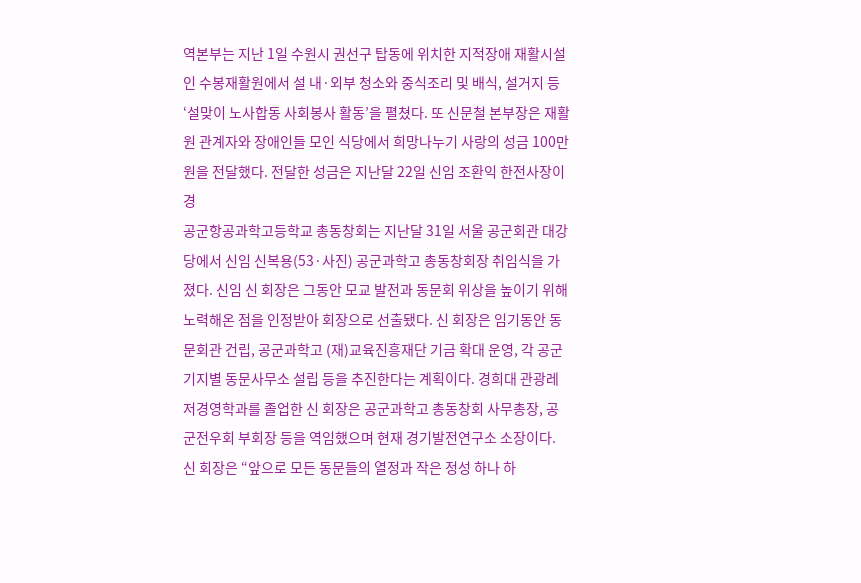역본부는 지난 1일 수원시 권선구 탑동에 위치한 지적장애 재활시설인 수봉재활원에서 설 내·외부 청소와 중식조리 및 배식, 설거지 등 ‘설맞이 노사합동 사회봉사 활동’을 펼쳤다. 또 신문철 본부장은 재활원 관계자와 장애인들 모인 식당에서 희망나누기 사랑의 성금 100만원을 전달했다. 전달한 성금은 지난달 22일 신임 조환익 한전사장이 경
공군항공과학고등학교 총동창회는 지난달 31일 서울 공군회관 대강당에서 신임 신복용(53·사진) 공군과학고 총동창회장 취임식을 가졌다. 신임 신 회장은 그동안 모교 발전과 동문회 위상을 높이기 위해 노력해온 점을 인정받아 회장으로 선출됐다. 신 회장은 임기동안 동문회관 건립, 공군과학고 (재)교육진흥재단 기금 확대 운영, 각 공군기지별 동문사무소 설립 등을 추진한다는 계획이다. 경희대 관광레저경영학과를 졸업한 신 회장은 공군과학고 총동창회 사무총장, 공군전우회 부회장 등을 역임했으며 현재 경기발전연구소 소장이다. 신 회장은 “앞으로 모든 동문들의 열정과 작은 정성 하나 하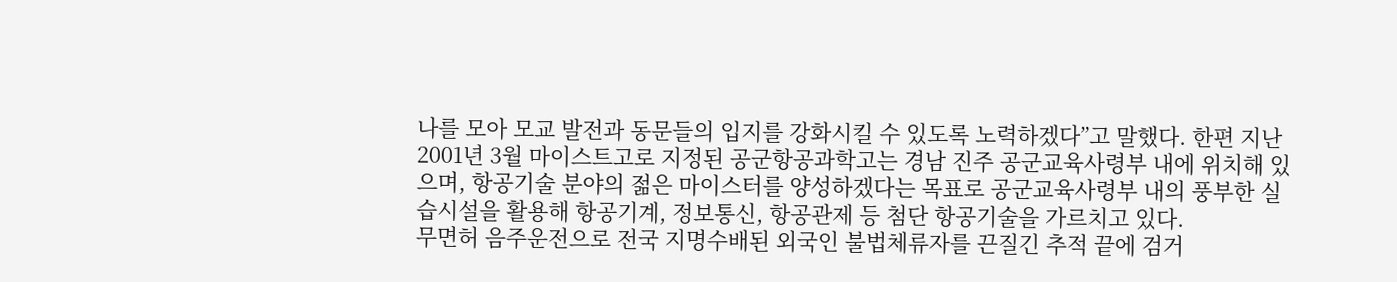나를 모아 모교 발전과 동문들의 입지를 강화시킬 수 있도록 노력하겠다”고 말했다. 한편 지난 2001년 3월 마이스트고로 지정된 공군항공과학고는 경남 진주 공군교육사령부 내에 위치해 있으며, 항공기술 분야의 젊은 마이스터를 양성하겠다는 목표로 공군교육사령부 내의 풍부한 실습시설을 활용해 항공기계, 정보통신, 항공관제 등 첨단 항공기술을 가르치고 있다.
무면허 음주운전으로 전국 지명수배된 외국인 불법체류자를 끈질긴 추적 끝에 검거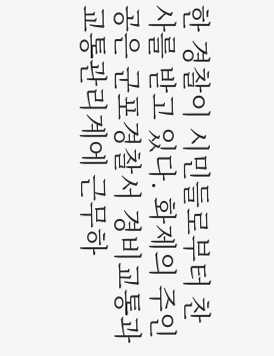한 경찰이 시민들로부터 찬사를 받고 있다. 화제의 주인공은 군포경찰서 경비교통과 교통관리계에 근무하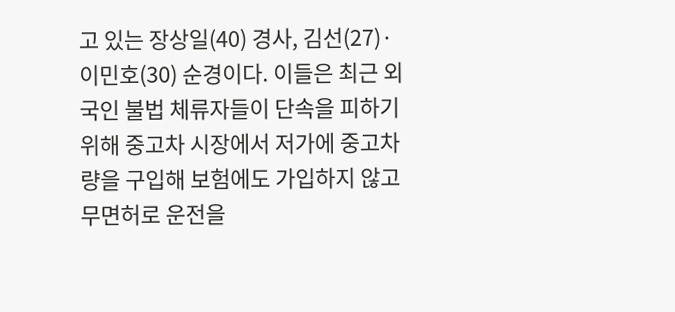고 있는 장상일(40) 경사, 김선(27)·이민호(30) 순경이다. 이들은 최근 외국인 불법 체류자들이 단속을 피하기 위해 중고차 시장에서 저가에 중고차량을 구입해 보험에도 가입하지 않고 무면허로 운전을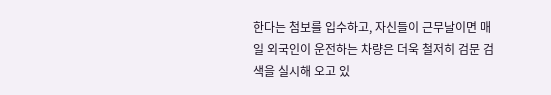한다는 첨보를 입수하고, 자신들이 근무날이면 매일 외국인이 운전하는 차량은 더욱 철저히 검문 검색을 실시해 오고 있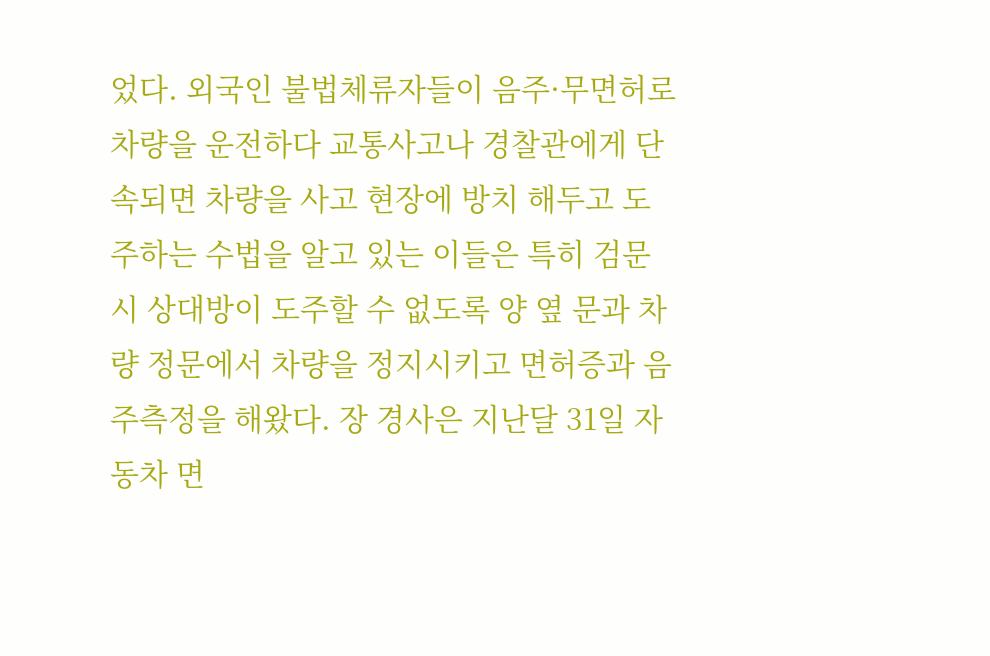었다. 외국인 불법체류자들이 음주·무면허로 차량을 운전하다 교통사고나 경찰관에게 단속되면 차량을 사고 현장에 방치 해두고 도주하는 수법을 알고 있는 이들은 특히 검문 시 상대방이 도주할 수 없도록 양 옆 문과 차량 정문에서 차량을 정지시키고 면허증과 음주측정을 해왔다. 장 경사은 지난달 31일 자동차 면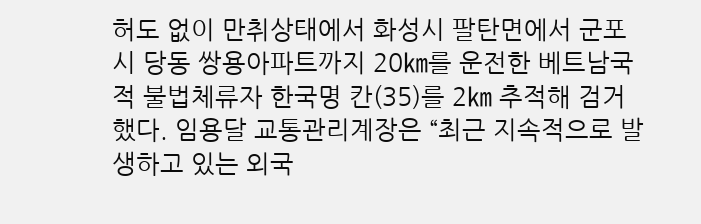허도 없이 만취상태에서 화성시 팔탄면에서 군포시 당동 쌍용아파트까지 20㎞를 운전한 베트남국적 불법체류자 한국명 칸(35)를 2㎞ 추적해 검거했다. 임용달 교통관리계장은 “최근 지속적으로 발생하고 있는 외국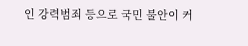인 강력범죄 등으로 국민 불안이 커